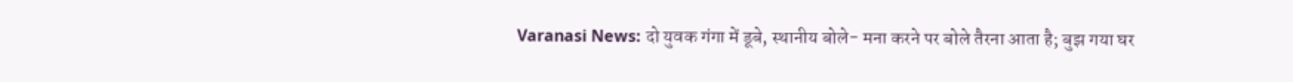Varanasi News: दो युवक गंगा में डूबे, स्थानीय बोले- मना करने पर बोले तैरना आता है; बुझ गया घर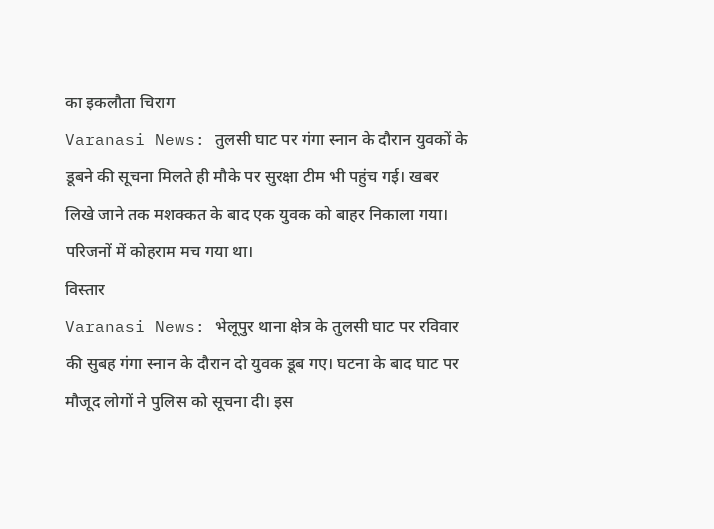का इकलौता चिराग
Varanasi News: तुलसी घाट पर गंगा स्नान के दौरान युवकों के डूबने की सूचना मिलते ही मौके पर सुरक्षा टीम भी पहुंच गई। खबर लिखे जाने तक मशक्कत के बाद एक युवक को बाहर निकाला गया। परिजनों में कोहराम मच गया था।
विस्तार
Varanasi News: भेलूपुर थाना क्षेत्र के तुलसी घाट पर रविवार की सुबह गंगा स्नान के दौरान दो युवक डूब गए। घटना के बाद घाट पर मौजूद लोगों ने पुलिस को सूचना दी। इस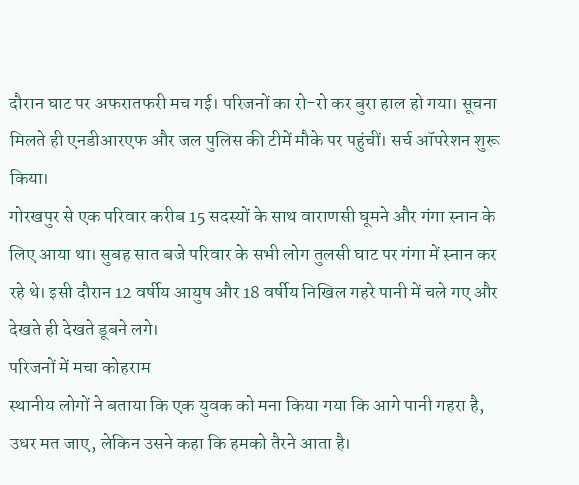दौरान घाट पर अफरातफरी मच गई। परिजनों का रो-रो कर बुरा हाल हो गया। सूचना मिलते ही एनडीआरएफ और जल पुलिस की टीमें मौके पर पहुंचीं। सर्च ऑपरेशन शुरू किया।
गोरखपुर से एक परिवार करीब 15 सदस्यों के साथ वाराणसी घूमने और गंगा स्नान के लिए आया था। सुबह सात बजे परिवार के सभी लोग तुलसी घाट पर गंगा में स्नान कर रहे थे। इसी दौरान 12 वर्षीय आयुष और 18 वर्षीय निखिल गहरे पानी में चले गए और देखते ही देखते डूबने लगे।
परिजनों में मचा कोहराम
स्थानीय लोगों ने बताया कि एक युवक को मना किया गया कि आगे पानी गहरा है, उधर मत जाए, लेकिन उसने कहा कि हमको तैरने आता है।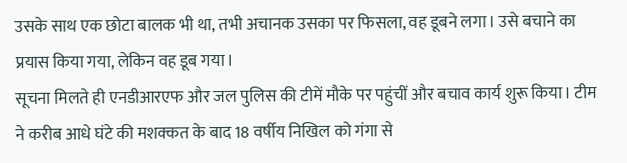उसके साथ एक छोटा बालक भी था, तभी अचानक उसका पर फिसला, वह डूबने लगा। उसे बचाने का प्रयास किया गया, लेकिन वह डूब गया।
सूचना मिलते ही एनडीआरएफ और जल पुलिस की टीमें मौके पर पहुंचीं और बचाव कार्य शुरू किया। टीम ने करीब आधे घंटे की मशक्कत के बाद 18 वर्षीय निखिल को गंगा से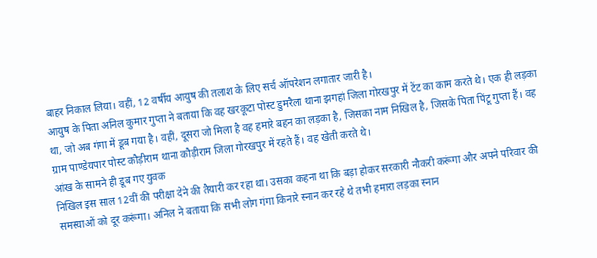बाहर निकाल लिया। वहीं, 12 वर्षीय आयुष की तलाश के लिए सर्च ऑपरेशन लगातार जारी है।
आयुष के पिता अनिल कुमार गुप्ता ने बताया कि वह खरकूटा पोस्ट डुमरैला थाना झगहां जिला गोरखपुर में टेंट का काम करते थे। एक ही लड़का था, जो अब गंगा में डूब गया है। वहीं, दूसरा जो मिला है वह हमारे बहन का लड़का है, जिसका नाम निखिल है, जिसके पिता पिंटू गुप्ता हैं। वह ग्राम पाण्डेयपार पोस्ट कौड़ीराम थाना कौड़ीराम जिला गोरखपुर में रहते हैं। वह खेती करते थे।
आंख के सामने ही डूब गए युवक
निखिल इस साल 12वीं की परीक्षा देने की तैयारी कर रहा था। उसका कहना था कि बड़ा होकर सरकारी नौकरी करूंगा और अपने परिवार की समस्याओं को दूर करूंगा। अनिल ने बताया कि सभी लोग गंगा किनारे स्नान कर रहे थे तभी हमारा लड़का स्नान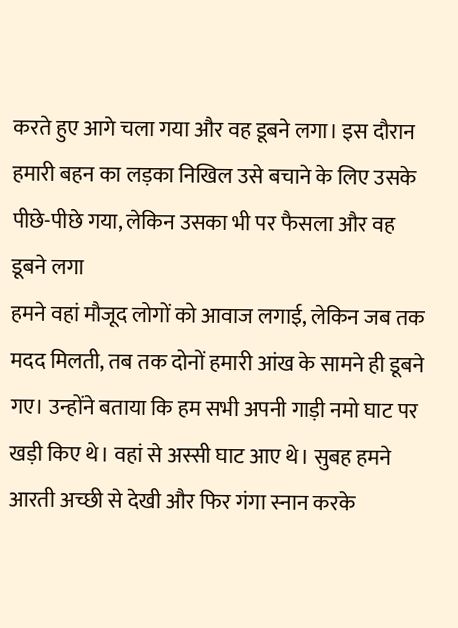करते हुए आगे चला गया और वह डूबने लगा। इस दौरान हमारी बहन का लड़का निखिल उसे बचाने के लिए उसके पीछे-पीछे गया, लेकिन उसका भी पर फैसला और वह डूबने लगा
हमने वहां मौजूद लोगों को आवाज लगाई, लेकिन जब तक मदद मिलती, तब तक दोनों हमारी आंख के सामने ही डूबने गए। उन्होंने बताया कि हम सभी अपनी गाड़ी नमो घाट पर खड़ी किए थे। वहां से अस्सी घाट आए थे। सुबह हमने आरती अच्छी से देखी और फिर गंगा स्नान करके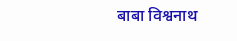बाबा विश्वनाथ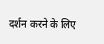दर्शन करने के लिए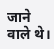जाने वाले थे।